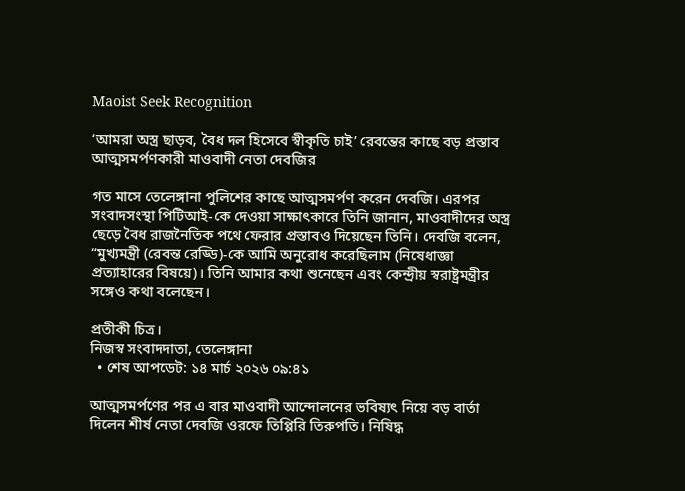Maoist Seek Recognition

‘আমরা অস্ত্র ছাড়ব, বৈধ দল হিসেবে স্বীকৃতি চাই’ রেবন্তের কাছে বড় প্রস্তাব আত্মসমর্পণকারী মাওবাদী নেতা দেবজির

গত মাসে তেলেঙ্গানা পুলিশের কাছে আত্মসমর্পণ করেন দেবজি। এরপর সংবাদসংস্থা পিটিআই-কে দেওয়া সাক্ষাৎকারে তিনি জানান, মাওবাদীদের অস্ত্র ছেড়ে বৈধ রাজনৈতিক পথে ফেরার প্রস্তাবও দিয়েছেন তিনি। দেবজি বলেন, “মুখ্যমন্ত্রী (রেবন্ত রেড্ডি)-কে আমি অনুরোধ করেছিলাম (নিষেধাজ্ঞা প্রত্যাহারের বিষয়ে)। তিনি আমার কথা শুনেছেন এবং কেন্দ্রীয় স্বরাষ্ট্রমন্ত্রীর সঙ্গেও কথা বলেছেন।

প্রতীকী চিত্র।
নিজস্ব সংবাদদাতা, তেলেঙ্গানা
  • শেষ আপডেট: ১৪ মার্চ ২০২৬ ০৯:৪১

আত্মসমর্পণের পর এ বার মাওবাদী আন্দোলনের ভবিষ্যৎ নিয়ে বড় বার্তা দিলেন শীর্ষ নেতা দেবজি ওরফে তিপ্পিরি তিরুপতি। নিষিদ্ধ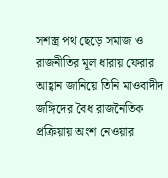সশস্ত্র পথ ছেড়ে সমাজ ও রাজনীতির মূল ধারায় ফেরার আহ্বান জানিয়ে তিনি মাওবাদীদ জঙ্গিদের বৈধ রাজনৈতিক প্রক্রিয়ায় অংশ নেওয়ার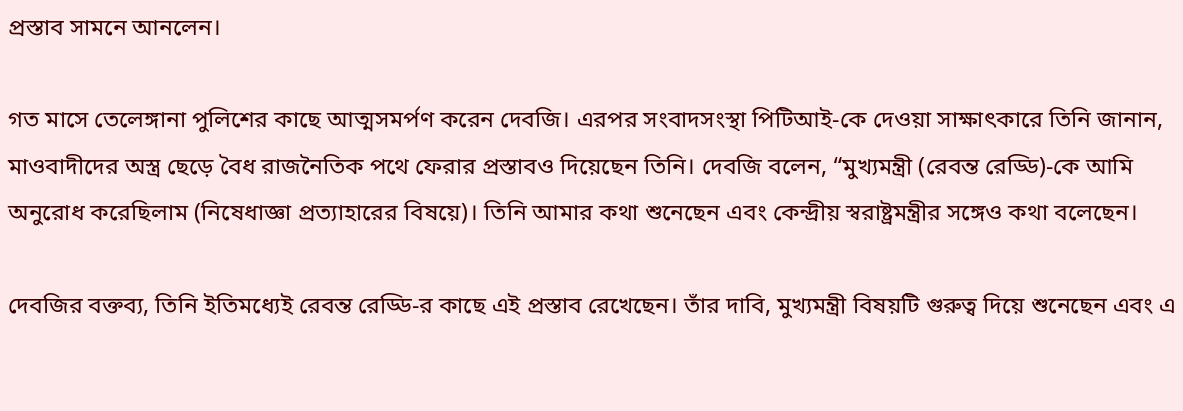প্রস্তাব সামনে আনলেন।

গত মাসে তেলেঙ্গানা পুলিশের কাছে আত্মসমর্পণ করেন দেবজি। এরপর সংবাদসংস্থা পিটিআই-কে দেওয়া সাক্ষাৎকারে তিনি জানান, মাওবাদীদের অস্ত্র ছেড়ে বৈধ রাজনৈতিক পথে ফেরার প্রস্তাবও দিয়েছেন তিনি। দেবজি বলেন, “মুখ্যমন্ত্রী (রেবন্ত রেড্ডি)-কে আমি অনুরোধ করেছিলাম (নিষেধাজ্ঞা প্রত্যাহারের বিষয়ে)। তিনি আমার কথা শুনেছেন এবং কেন্দ্রীয় স্বরাষ্ট্রমন্ত্রীর সঙ্গেও কথা বলেছেন।

দেবজির বক্তব্য, তিনি ইতিমধ্যেই রেবন্ত রেড্ডি-র কাছে এই প্রস্তাব রেখেছেন। তাঁর দাবি, মুখ্যমন্ত্রী বিষয়টি গুরুত্ব দিয়ে শুনেছেন এবং এ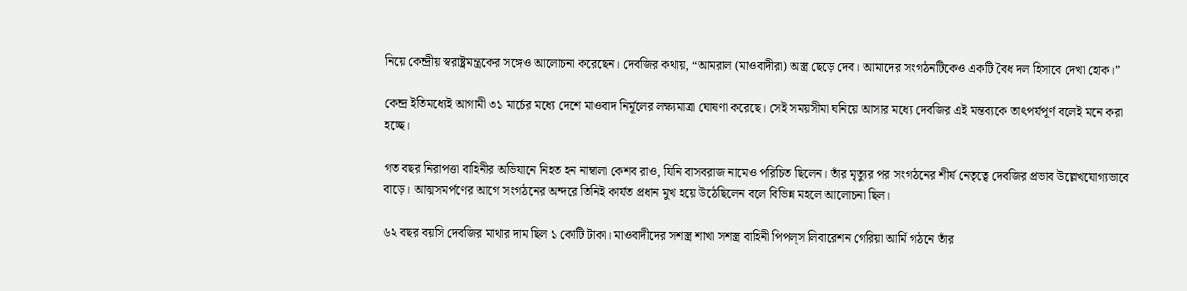নিয়ে কেন্দ্রীয় স্বরাষ্ট্রমন্ত্রকের সঙ্গেও আলোচনা করেছেন। দেবজির কথায়, “আমরাল (মাওবাদীরা) অস্ত্র ছেড়ে দেব। আমাদের সংগঠনটিকেও একটি বৈধ দল হিসাবে দেখা হোক।”

কেন্দ্র ইতিমধ্যেই আগামী ৩১ মার্চের মধ্যে দেশে মাওবাদ নির্মূলের লক্ষ্যমাত্রা ঘোষণা করেছে। সেই সময়সীমা ঘনিয়ে আসার মধ্যে দেবজির এই মন্তব্যকে তাৎপর্যপূর্ণ বলেই মনে করা হচ্ছে।

গত বছর নিরাপত্তা বাহিনীর অভিযানে নিহত হন নাম্বালা কেশব রাও, যিনি বাসবরাজ নামেও পরিচিত ছিলেন। তাঁর মৃত্যুর পর সংগঠনের শীর্ষ নেতৃত্বে দেবজির প্রভাব উল্লেখযোগ্যভাবে বাড়ে। আত্মসমর্পণের আগে সংগঠনের অন্দরে তিনিই কার্যত প্রধান মুখ হয়ে উঠেছিলেন বলে বিভিন্ন মহলে আলোচনা ছিল।

৬২ বছর বয়সি দেবজির মাথার দাম ছিল ১ কোটি টাকা। মাওবাদীদের সশস্ত্র শাখা সশস্ত্র বাহিনী পিপল্‌স লিবারেশন গেরিয়া আর্মি গঠনে তাঁর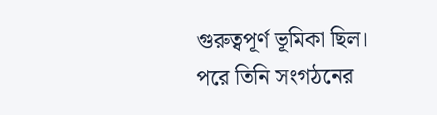গুরুত্বপূর্ণ ভূমিকা ছিল। পরে তিনি সংগঠনের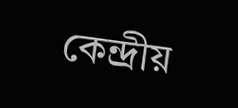কেন্দ্রীয়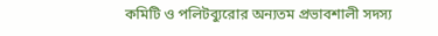কমিটি ও পলিটব্যুরোর অন্যতম প্রভাবশালী সদস্য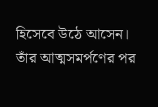হিসেবে উঠে আসেন। তাঁর আত্মসমর্পণের পর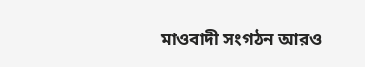মাওবাদী সংগঠন আরও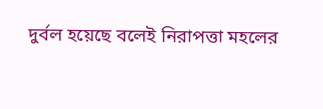দুর্বল হয়েছে বলেই নিরাপত্তা মহলের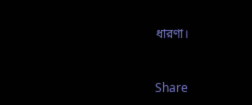ধারণা।


Share